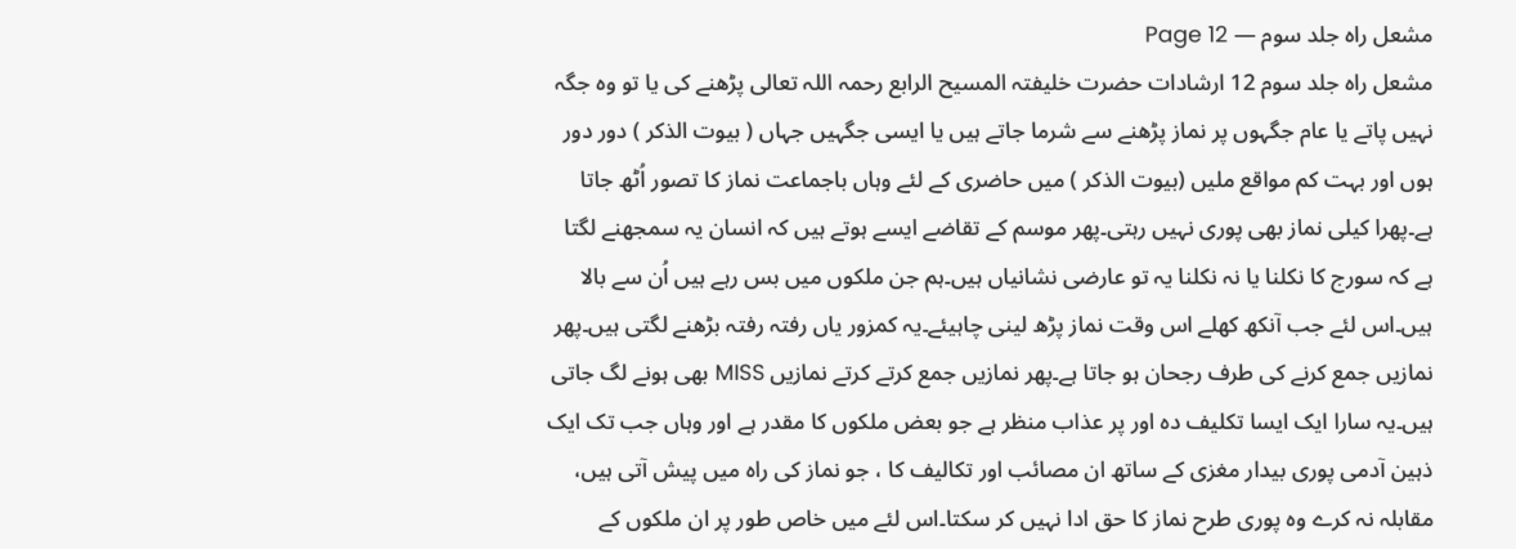مشعل راہ جلد سوم — Page 12
مشعل راه جلد سوم 12 ارشادات حضرت خلیفتہ المسیح الرابع رحمہ اللہ تعالی پڑھنے کی یا تو وہ جگہ نہیں پاتے یا عام جگہوں پر نماز پڑھنے سے شرما جاتے ہیں یا ایسی جگہیں جہاں ( بیوت الذکر ) دور دور ہوں اور بہت کم مواقع ملیں (بیوت الذکر ) میں حاضری کے لئے وہاں باجماعت نماز کا تصور اُٹھ جاتا ہے۔پھرا کیلی نماز بھی پوری نہیں رہتی۔پھر موسم کے تقاضے ایسے ہوتے ہیں کہ انسان یہ سمجھنے لگتا ہے کہ سورج کا نکلنا یا نہ نکلنا یہ تو عارضی نشانیاں ہیں۔ہم جن ملکوں میں بس رہے ہیں اُن سے بالا ہیں۔اس لئے جب آنکھ کھلے اس وقت نماز پڑھ لینی چاہیئے۔یہ کمزور یاں رفتہ رفتہ بڑھنے لگتی ہیں۔پھر نمازیں جمع کرنے کی طرف رجحان ہو جاتا ہے۔پھر نمازیں جمع کرتے کرتے نمازیں MISS بھی ہونے لگ جاتی ہیں۔یہ سارا ایک ایسا تکلیف دہ اور پر عذاب منظر ہے جو بعض ملکوں کا مقدر ہے اور وہاں جب تک ایک ذہین آدمی پوری بیدار مغزی کے ساتھ ان مصائب اور تکالیف کا ، جو نماز کی راہ میں پیش آتی ہیں، مقابلہ نہ کرے وہ پوری طرح نماز کا حق ادا نہیں کر سکتا۔اس لئے میں خاص طور پر ان ملکوں کے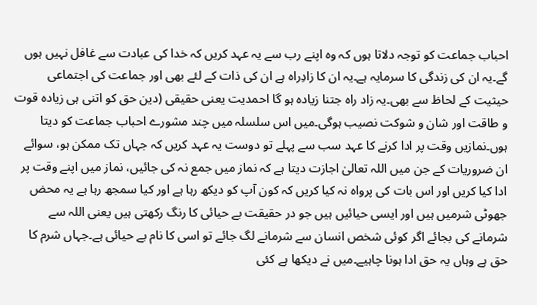احباب جماعت کو توجہ دلاتا ہوں کہ وہ اپنے رب سے یہ عہد کریں کہ خدا کی عبادت سے غافل نہیں ہوں گے۔یہ ان کی زندگی کا سرمایہ ہے۔یہ ان کا زادِراہ ہے ان کی ذات کے لئے بھی اور جماعت کی اجتماعی حیثیت کے لحاظ سے بھی۔یہ زاد راہ جتنا زیادہ ہو گا احمدیت یعنی حقیقی (دین حق کو اتنی ہی زیادہ قوت و طاقت اور شان و شوکت نصیب ہوگی۔میں اس سلسلہ میں چند مشورے احباب جماعت کو دیتا ہوں۔نمازیں وقت پر ادا کرنے کا عہد سب سے پہلے تو دوست یہ عہد کریں کہ جہاں تک ممکن ہو، سوائے ان ضروریات کے جن میں اللہ تعالیٰ اجازت دیتا ہے کہ نماز میں جمع نہ کی جائیں، نماز میں اپنے وقت پر ادا کیا کریں اور اس بات کی پرواہ نہ کیا کریں کہ کون آپ کو دیکھ رہا ہے اور کیا سمجھ رہا ہے یہ محض جھوٹی شرمیں ہیں اور ایسی حیائیں ہیں جو در حقیقت بے حیائی کا رنگ رکھتی ہیں یعنی اللہ سے شرمانے کی بجائے اگر کوئی شخص انسان سے شرمانے لگ جائے تو اسی کا نام بے حیائی ہے۔جہاں شرم کا حق ہے وہاں یہ حق ادا ہونا چاہیے۔میں نے دیکھا ہے کئی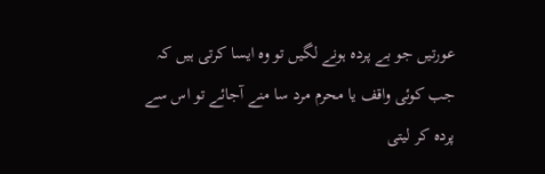عورتیں جو بے پردہ ہونے لگیں تو وہ ایسا کرتی ہیں کہ جب کوئی واقف یا محرم مرد سا منے آجائے تو اس سے پردہ کر لیتی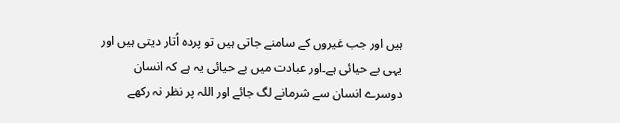ہیں اور جب غیروں کے سامنے جاتی ہیں تو پردہ اُتار دیتی ہیں اور یہی بے حیائی ہے۔اور عبادت میں بے حیائی یہ ہے کہ انسان دوسرے انسان سے شرمانے لگ جائے اور اللہ پر نظر نہ رکھے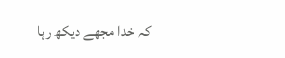کہ خدا مجھے دیکھ رہا